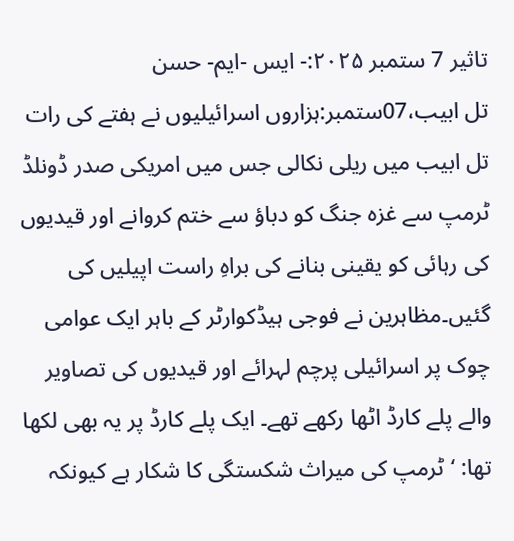تاثیر 7 ستمبر ۲۰۲۵:- ایس -ایم- حسن
تل ابیب،07ستمبر:ہزاروں اسرائیلیوں نے ہفتے کی رات تل ابیب میں ریلی نکالی جس میں امریکی صدر ڈونلڈ ٹرمپ سے غزہ جنگ کو دباؤ سے ختم کروانے اور قیدیوں کی رہائی کو یقینی بنانے کی براہِ راست اپیلیں کی گئیں۔مظاہرین نے فوجی ہیڈکوارٹر کے باہر ایک عوامی چوک پر اسرائیلی پرچم لہرائے اور قیدیوں کی تصاویر والے پلے کارڈ اٹھا رکھے تھے۔ ایک پلے کارڈ پر یہ بھی لکھا تھا: ‘ٹرمپ کی میراث شکستگی کا شکار ہے کیونکہ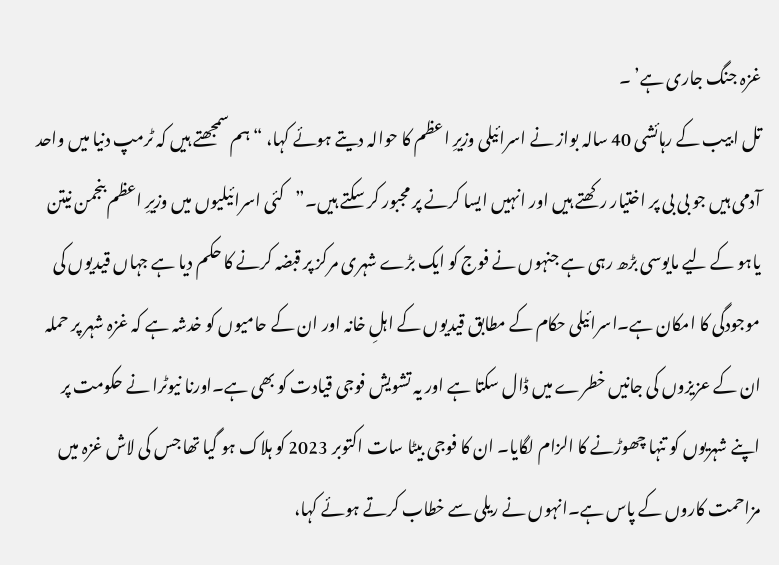غزہ جنگ جاری ہے’ ۔
تل ابیب کے رہائشی 40 سالہ بواز نے اسرائیلی وزیرِ اعظم کا حوالہ دیتے ہوئے کہا، “ہم سمجھتے ہیں کہ ٹرمپ دنیا میں واحد آدمی ہیں جو بی بی پر اختیار رکھتے ہیں اور انہیں ایسا کرنے پر مجبور کر سکتے ہیں۔”کئی اسرائیلیوں میں وزیرِ اعظم بنجمن نیتن یاہو کے لیے مایوسی بڑھ رہی ہے جنہوں نے فوج کو ایک بڑے شہری مرکز پر قبضہ کرنے کا حکم دیا ہے جہاں قیدیوں کی موجودگی کا امکان ہے۔اسرائیلی حکام کے مطابق قیدیوں کے اہلِ خانہ اور ان کے حامیوں کو خدشہ ہے کہ غزہ شہر پر حملہ ان کے عزیزوں کی جانیں خطرے میں ڈال سکتا ہے اور یہ تشویش فوجی قیادت کو بھی ہے۔اورنا نیوٹرا نے حکومت پر اپنے شہریوں کو تنہا چھوڑنے کا الزام لگایا۔ ان کا فوجی بیٹا سات اکتوبر 2023 کو ہلاک ہو گیا تھا جس کی لاش غزہ میں مزاحمت کاروں کے پاس ہے۔انہوں نے ریلی سے خطاب کرتے ہوئے کہا،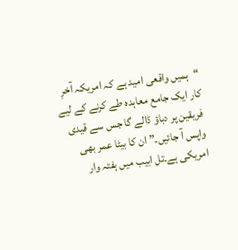“ہمیں واقعی امید ہے کہ امریکہ آخرِ کار ایک جامع معاہدہ طے کرنے کے لیے فریقین پر دباؤ ڈالے گا جس سے قیدی واپس آ جائیں۔” ان کا بیٹا عمر بھی امریکی ہے۔تل ابیب میں ہفتہ وار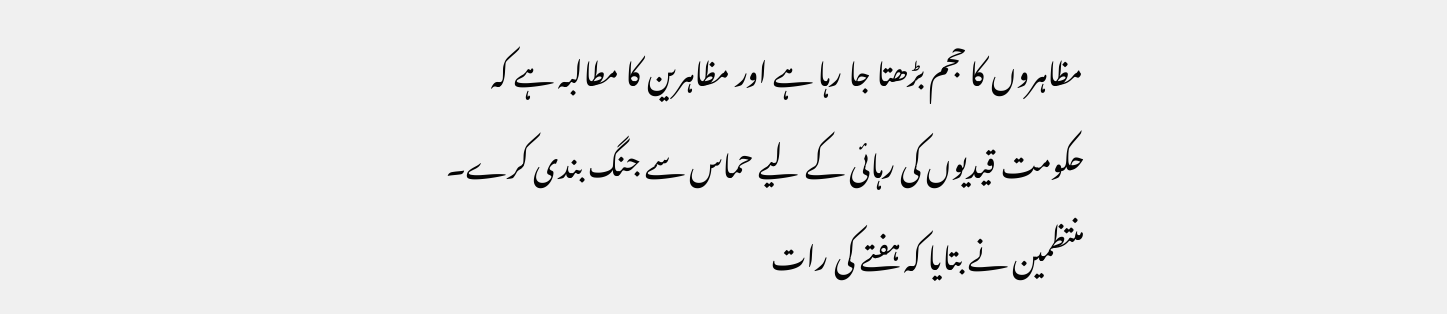مظاہروں کا حجم بڑھتا جا رہا ہے اور مظاہرین کا مطالبہ ہے کہ حکومت قیدیوں کی رہائی کے لیے حماس سے جنگ بندی کرے۔ منتظمین نے بتایا کہ ہفتے کی رات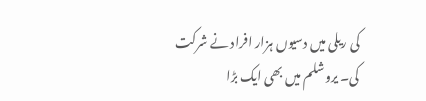کی ریلی میں دسیوں ہزار افراد نے شرکت کی۔ یروشلم میں بھی ایک بڑا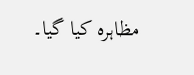مظاہرہ کیا گیا۔